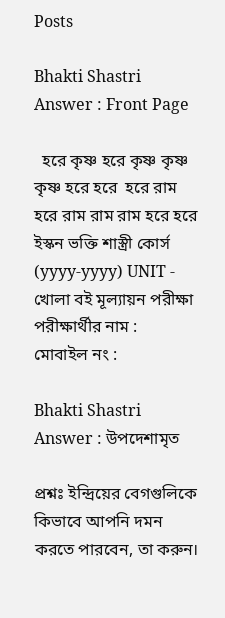Posts

Bhakti Shastri Answer : Front Page

  হরে কৃষ্ণ হরে কৃষ্ণ কৃষ্ণ কৃষ্ণ হরে হরে  হরে রাম হরে রাম রাম রাম হরে হরে  ইস্কন ভক্তি শাস্ত্রী কোর্স  (yyyy-yyyy) UNIT -  খোলা বই মূল্যায়ন পরীক্ষা  পরীক্ষার্থীর নাম :   মোবাইল নং :

Bhakti Shastri Answer : উপদেশামৃত

প্রশ্নঃ ইন্দ্রিয়ের বেগগুলিকে কিভাবে আপনি দমন করতে পারবেন, তা করুন।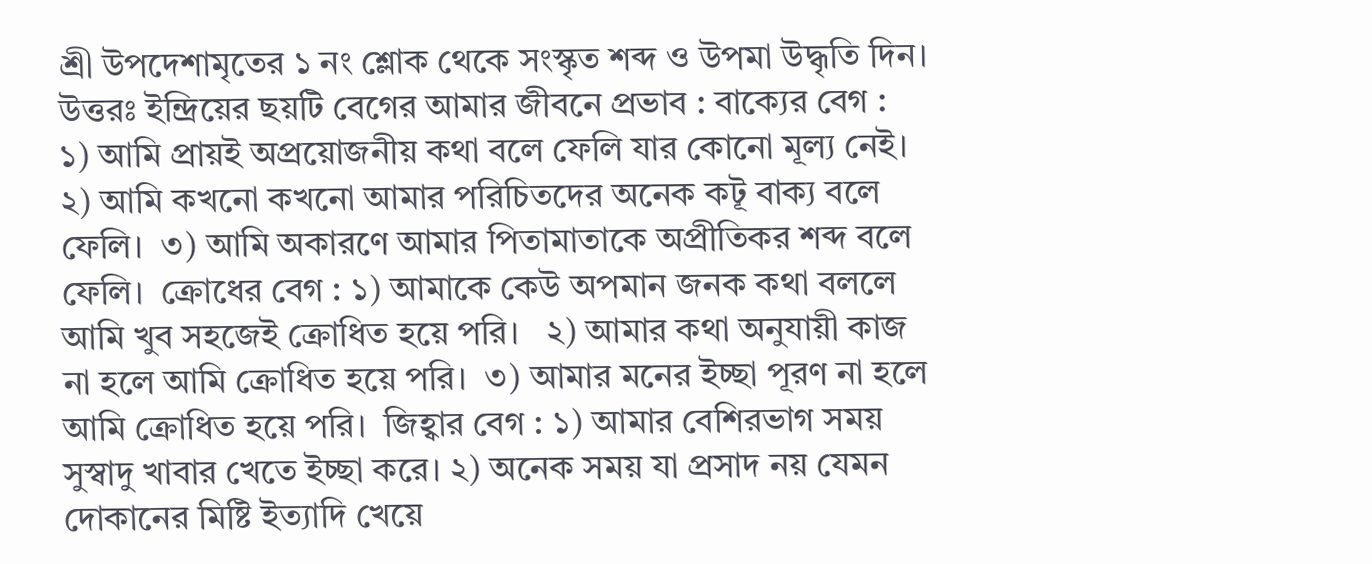শ্ৰী উপদেশামৃতের ১ নং শ্লোক থেকে সংস্কৃত শব্দ ও উপমা উদ্ধৃতি দিন। উত্তরঃ ইন্দ্রিয়ের ছয়টি বেগের আমার জীবনে প্রভাব : বাক্যের বেগ :  ১) আমি প্রায়ই অপ্রয়োজনীয় কথা বলে ফেলি যার কোনো মূল্য নেই।  ২) আমি কখনো কখনো আমার পরিচিতদের অনেক কটূ বাক্য বলে ফেলি।  ৩) আমি অকারণে আমার পিতামাতাকে অপ্রীতিকর শব্দ বলে ফেলি।  ক্রোধের বেগ : ১) আমাকে কেউ অপমান জনক কথা বললে আমি খুব সহজেই ক্রোধিত হয়ে পরি।   ২) আমার কথা অনুযায়ী কাজ না হলে আমি ক্রোধিত হয়ে পরি।  ৩) আমার মনের ইচ্ছা পূরণ না হলে আমি ক্রোধিত হয়ে পরি।  জিহ্বার বেগ : ১) আমার বেশিরভাগ সময় সুস্বাদু খাবার খেতে ইচ্ছা করে। ২) অনেক সময় যা প্রসাদ নয় যেমন দোকানের মিষ্টি ইত্যাদি খেয়ে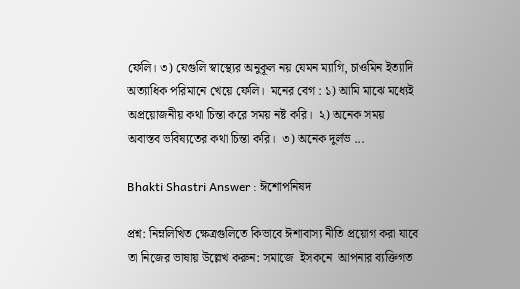ফেলি। ৩) যেগুলি স্বাস্থ্যের অনুকূল নয় যেমন ম্যাগি, চাওমিন ইত্যাদি অত্যাধিক পরিমানে খেয়ে ফেলি।  মনের বেগ : ১) আমি মাঝে মধ্যেই অপ্রয়োজনীয় কথা চিন্তা করে সময় নষ্ট করি।  ২) অনেক সময় অবাস্তব ভবিষ্যতের কথা চিন্তা করি।  ৩) অনেক দুর্লভ ...

Bhakti Shastri Answer : ঈশোপনিষদ

প্রশ্ন: নিম্নলিখিত ক্ষেত্রগুলিতে কিভাবে ঈশাবাস্য নীতি প্রয়োগ করা যাবে তা নিজের ভাষায় উল্লেখ করুন: সমাজে  ইসকনে  আপনার ব্যক্তিগত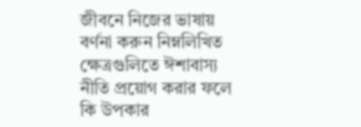জীবনে নিজের ভাষায় বর্ণনা করুন নিম্নলিখিত ক্ষেত্রগুলিতে ঈশাবাস্য নীতি প্রয়োগ করার ফলে কি উপকার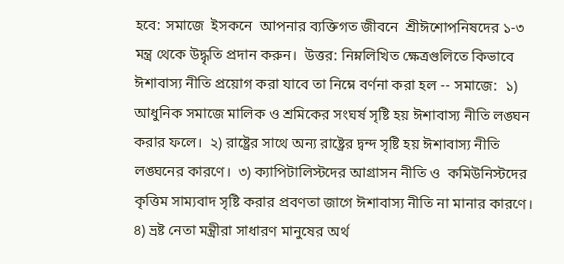হবে: সমাজে  ইসকনে  আপনার ব্যক্তিগত জীবনে  শ্রীঈশোপনিষদের ১-৩ মন্ত্র থেকে উদ্ধৃতি প্রদান করুন।  উত্তর: নিম্নলিখিত ক্ষেত্রগুলিতে কিভাবে ঈশাবাস্য নীতি প্রয়োগ করা যাবে তা নিম্নে বর্ণনা করা হল -- সমাজে:  ১) আধুনিক সমাজে মালিক ও শ্রমিকের সংঘর্ষ সৃষ্টি হয় ঈশাবাস্য নীতি লঙ্ঘন করার ফলে।  ২) রাষ্ট্রের সাথে অন্য রাষ্ট্রের দ্বন্দ সৃষ্টি হয় ঈশাবাস্য নীতি লঙ্ঘনের কারণে।  ৩) ক্যাপিটালিস্টদের আগ্রাসন নীতি ও  কমিউনিস্টদের কৃত্তিম সাম্যবাদ সৃষ্টি করার প্রবণতা জাগে ঈশাবাস্য নীতি না মানার কারণে।  ৪) ভ্রষ্ট নেতা মন্ত্রীরা সাধারণ মানুষের অর্থ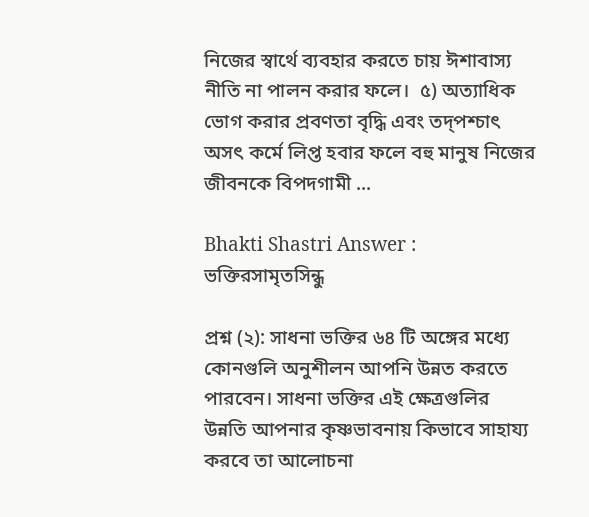নিজের স্বার্থে ব্যবহার করতে চায় ঈশাবাস্য নীতি না পালন করার ফলে।  ৫) অত্যাধিক ভোগ করার প্রবণতা বৃদ্ধি এবং তদ্পশ্চাৎ অসৎ কর্মে লিপ্ত হবার ফলে বহু মানুষ নিজের জীবনকে বিপদগামী ...

Bhakti Shastri Answer : ভক্তিরসামৃতসিন্ধু

প্রশ্ন (২): সাধনা ভক্তির ৬৪ টি অঙ্গের মধ্যে কোনগুলি অনুশীলন আপনি উন্নত করতে পারবেন। সাধনা ভক্তির এই ক্ষেত্রগুলির উন্নতি আপনার কৃষ্ণভাবনায় কিভাবে সাহায্য করবে তা আলোচনা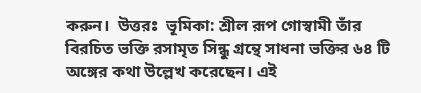করুন।  উত্তরঃ  ভূমিকা: শ্রীল রূপ গোস্বামী তাঁর বিরচিত ভক্তি রসামৃত সিন্ধু গ্রন্থে সাধনা ভক্তির ৬৪ টি অঙ্গের কথা উল্লেখ করেছেন। এই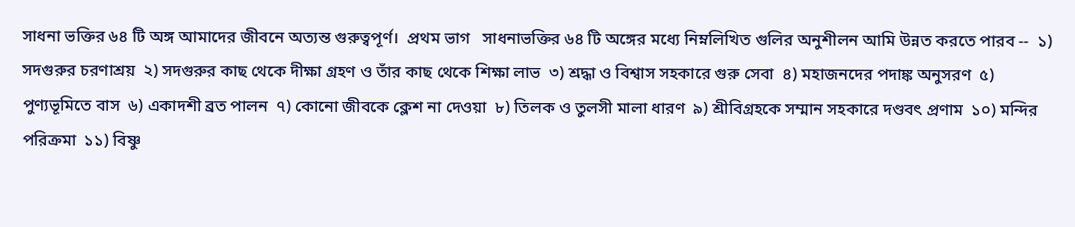সাধনা ভক্তির ৬৪ টি অঙ্গ আমাদের জীবনে অত্যন্ত গুরুত্বপূর্ণ।  প্রথম ভাগ   সাধনাভক্তির ৬৪ টি অঙ্গের মধ্যে নিম্নলিখিত গুলির অনুশীলন আমি উন্নত করতে পারব --  ১) সদগুরুর চরণাশ্রয়  ২) সদগুরুর কাছ থেকে দীক্ষা গ্রহণ ও তাঁর কাছ থেকে শিক্ষা লাভ  ৩) শ্রদ্ধা ও বিশ্বাস সহকারে গুরু সেবা  ৪) মহাজনদের পদাঙ্ক অনুসরণ  ৫) পুণ্যভূমিতে বাস  ৬) একাদশী ব্রত পালন  ৭) কোনো জীবকে ক্লেশ না দেওয়া  ৮) তিলক ও তুলসী মালা ধারণ  ৯) শ্রীবিগ্রহকে সম্মান সহকারে দণ্ডবৎ প্রণাম  ১০) মন্দির পরিক্রমা  ১১) বিষ্ণু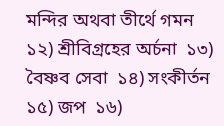মন্দির অথবা তীর্থে গমন  ১২) শ্রীবিগ্রহের অর্চনা  ১৩) বৈষ্ণব সেবা  ১৪) সংকীর্তন  ১৫) জপ  ১৬)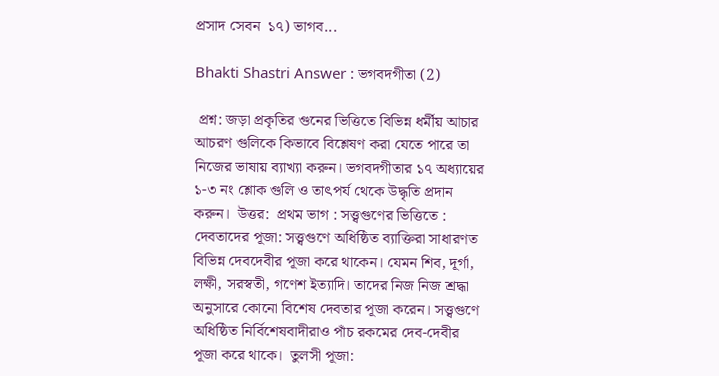প্রসাদ সেবন  ১৭) ভাগব...

Bhakti Shastri Answer : ভগবদগীতা (2)

 প্রশ্ন: জড়া প্রকৃতির গুনের ভিত্তিতে বিভিন্ন ধর্মীয় আচার আচরণ গুলিকে কিভাবে বিশ্লেষণ করা যেতে পারে তা নিজের ভাষায় ব্যাখ্যা করুন। ভগবদগীতার ১৭ অধ্যায়ের ১-৩ নং শ্লোক গুলি ও তাৎপর্য থেকে উদ্ধৃতি প্রদান করুন।  উত্তর:  প্রথম ভাগ : সত্ত্বগুণের ভিত্তিতে : দেবতাদের পূজা: সত্ত্বগুণে অধিষ্ঠিত ব্যাক্তিরা সাধারণত বিভিন্ন দেবদেবীর পূজা করে থাকেন। যেমন শিব, দূর্গা, লক্ষী, সরস্বতী, গণেশ ইত্যাদি। তাদের নিজ নিজ শ্রদ্ধা অনুসারে কোনো বিশেষ দেবতার পূজা করেন। সত্ত্বগুণে অধিষ্ঠিত নির্বিশেষবাদীরাও পাঁচ রকমের দেব-দেবীর পূজা করে থাকে।  তুলসী পূজা: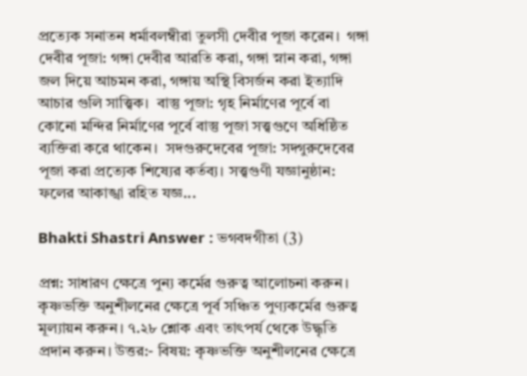প্রত্যেক সনাতন ধর্মাবলম্বীরা তুলসী দেবীর পূজা করেন।  গঙ্গা দেবীর পূজা: গঙ্গা দেবীর আরতি করা, গঙ্গা স্নান করা, গঙ্গা জল দিয়ে আচমন করা, গঙ্গায় অস্থি বিসর্জন করা ইত্যাদি আচার গুলি সাত্ত্বিক।  বাস্তু পূজা: গৃহ নির্মাণের পূর্বে বা কোনো মন্দির নির্মাণের পূর্বে বাস্তু পূজা সত্ত্বগুণে অধিষ্ঠিত ব্যক্তিরা করে থাকেন।  সদগুরুদেবের পূজা: সদ্গুরুদেবের পূজা করা প্রত্যেক শিষ্যের কর্তব্য। সত্ত্বগুণী যজ্ঞানুষ্ঠান: ফলের আকাঙ্খা রহিত যজ্ঞ...

Bhakti Shastri Answer : ভগবদগীতা (3)

প্রশ্ন: সাধারণ ক্ষেত্রে পুন্য কর্মের গুরুত্ব আলোচনা করুন। কৃষ্ণভক্তি অনুশীলনের ক্ষেত্রে পূর্ব সঞ্চিত পুণ্যকর্মের গুরুত্ব মূল্যায়ন করুন। ৭.২৮ শ্লোক এবং তাৎপর্য থেকে উদ্ধৃতি প্রদান করুন। উত্তর:- বিষয়: কৃষ্ণভক্তি অনুশীলনের ক্ষেত্রে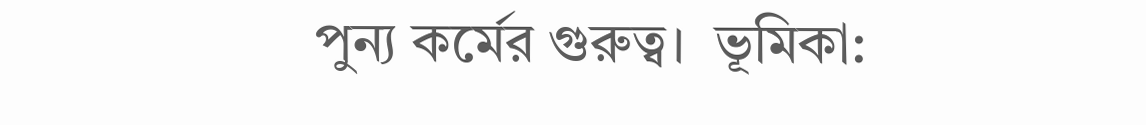পুন্য কর্মের গুরুত্ব।  ভূমিকা: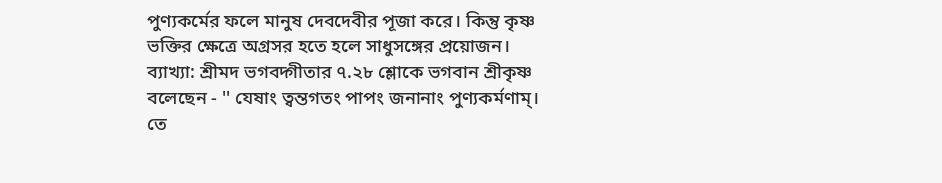পুণ্যকর্মের ফলে মানুষ দেবদেবীর পূজা করে। কিন্তু কৃষ্ণ ভক্তির ক্ষেত্রে অগ্রসর হতে হলে সাধুসঙ্গের প্রয়োজন।  ব্যাখ্যা: শ্রীমদ ভগবদ্গীতার ৭.২৮ শ্লোকে ভগবান শ্রীকৃষ্ণ বলেছেন - '' যেষাং ত্বন্তগতং পাপং জনানাং পুণ্যকর্মণাম্। তে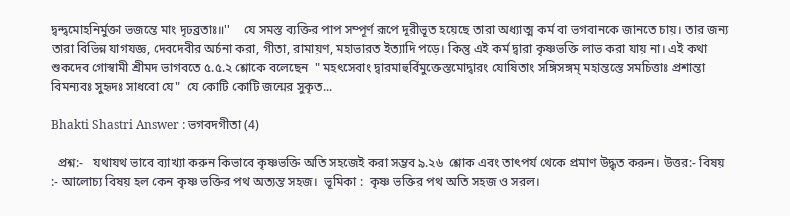দ্বন্দ্বমোহনির্মুক্তা ভজন্তে মাং দৃঢব্রতাঃ॥''    যে সমস্ত ব্যক্তির পাপ সম্পূর্ণ রূপে দূরীভূত হয়েছে তারা অধ্যাত্ম কর্ম বা ভগবানকে জানতে চায়। তার জন্য তারা বিভিন্ন যাগযজ্ঞ, দেবদেবীর অর্চনা করা, গীতা, রামায়ণ, মহাভারত ইত্যাদি পড়ে। কিন্তু এই কর্ম দ্বারা কৃষ্ণভক্তি লাভ করা যায় না। এই কথা শুকদেব গোস্বামী শ্রীমদ ভাগবতে ৫.৫.২ শ্লোকে বলেছেন  " মহৎসেবাং দ্বারমাহুর্বিমুক্তেস্তমোদ্বারং যোষিতাং সঙ্গিসঙ্গম্ মহান্তস্তে সমচিত্তাঃ প্রশান্তা বিমন্যবঃ সুহৃদঃ সাধবো যে"  যে কোটি কোটি জন্মের সুকৃত...

Bhakti Shastri Answer : ভগবদগীতা (4)

  প্রশ্ন:-   যথাযথ ভাবে ব্যাখ্যা করুন কিভাবে কৃষ্ণভক্তি অতি সহজেই করা সম্ভব ৯.২৬  শ্লোক এবং তাৎপর্য থেকে প্রমাণ উদ্ধৃত করুন। উত্তর:- বিষয় :- আলোচ্য বিষয় হল কেন কৃষ্ণ ভক্তির পথ অত্যন্ত সহজ।  ভূমিকা :  কৃষ্ণ ভক্তির পথ অতি সহজ ও সরল।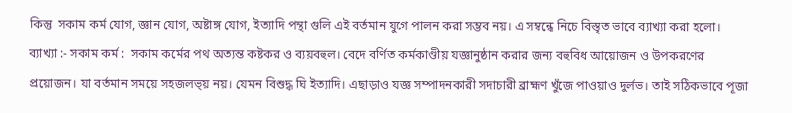কিন্তু  সকাম কর্ম যোগ, জ্ঞান যোগ, অষ্টাঙ্গ যোগ, ইত্যাদি পন্থা গুলি এই বর্তমান যুগে পালন করা সম্ভব নয়। এ সম্বন্ধে নিচে বিস্তৃত ভাবে ব্যাখ্যা করা হলো।  ব্যাখ্যা :- সকাম কর্ম :  সকাম কর্মের পথ অত্যন্ত কষ্টকর ও ব্যয়বহুল। বেদে বর্ণিত কর্মকাণ্ডীয় যজ্ঞানুষ্ঠান করার জন্য বহুবিধ আয়োজন ও উপকরণের প্রয়োজন। যা বর্তমান সময়ে সহজলভ্য় নয়। যেমন বিশুদ্ধ ঘি ইত্যাদি। এছাড়াও যজ্ঞ সম্পাদনকারী সদাচারী ব্রাহ্মণ খুঁজে পাওয়াও দুর্লভ। তাই সঠিকভাবে পূজা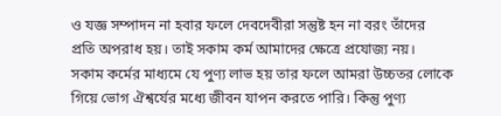ও যজ্ঞ সম্পাদন না হবার ফলে দেবদেবীরা সন্তুষ্ট হন না বরং তাঁদের প্রতি অপরাধ হয়। তাই সকাম কর্ম আমাদের ক্ষেত্রে প্রযোজ্য নয়।  সকাম কর্মের মাধ্যমে যে পুণ্য লাভ হয় তার ফলে আমরা উচ্চতর লোকে গিয়ে ভোগ ঐশ্বর্যের মধ্যে জীবন যাপন করতে পারি। কিন্তু পুণ্য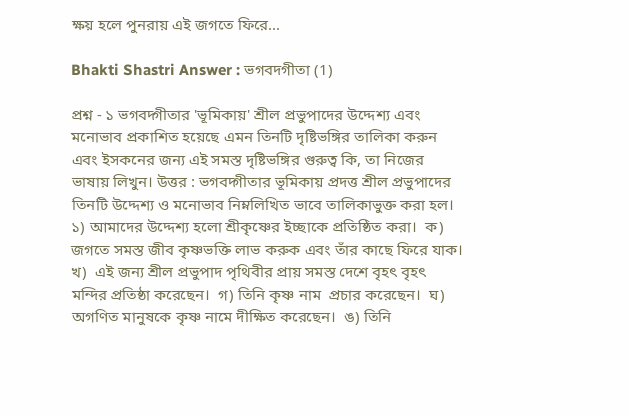ক্ষয় হলে পুনরায় এই জগতে ফিরে...

Bhakti Shastri Answer : ভগবদগীতা (1)

প্রশ্ন - ১ ভগবদ্গীতার 'ভূমিকায়' শ্রীল প্রভুপাদের উদ্দেশ্য এবং মনোভাব প্রকাশিত হয়েছে এমন তিনটি দৃষ্টিভঙ্গির তালিকা করুন এবং ইসকনের জন্য এই সমস্ত দৃষ্টিভঙ্গির গুরুত্ব কি, তা নিজের ভাষায় লিখুন। উত্তর : ভগবদ্গীতার ভূমিকায় প্রদত্ত শ্রীল প্রভুপাদের তিনটি উদ্দেশ্য ও মনোভাব নিম্নলিখিত ভাবে তালিকাভুক্ত করা হল।  ১) আমাদের উদ্দেশ্য হলো শ্রীকৃষ্ণের ইচ্ছাকে প্রতিষ্ঠিত করা।  ক) জগতে সমস্ত জীব কৃষ্ণভক্তি লাভ করুক এবং তাঁর কাছে ফিরে যাক।  খ)  এই জন্য শ্রীল প্রভুপাদ পৃথিবীর প্রায় সমস্ত দেশে বৃহৎ বৃহৎ মন্দির প্রতিষ্ঠা করেছেন।  গ) তিনি কৃষ্ণ নাম  প্রচার করেছেন।  ঘ) অগণিত মানুষকে কৃষ্ণ নামে দীক্ষিত করেছেন।  ঙ) তিনি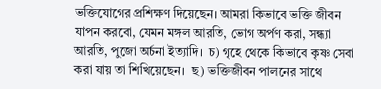ভক্তিযোগের প্রশিক্ষণ দিয়েছেন। আমরা কিভাবে ভক্তি জীবন যাপন করবো, যেমন মঙ্গল আরতি, ভোগ অর্পণ করা, সন্ধ্যা আরতি, পুজো অর্চনা ইত্যাদি।  চ) গৃহে থেকে কিভাবে কৃষ্ণ সেবা করা যায় তা শিখিয়েছেন।  ছ) ভক্তিজীবন পালনের সাথে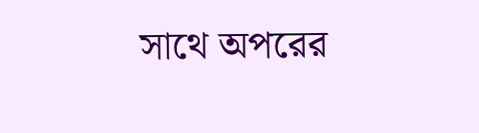সাথে অপরের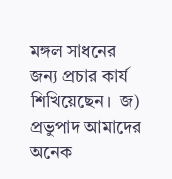মঙ্গল সাধনের জন্য প্রচার কার্য শিখিয়েছেন।  জ) প্রভুপাদ আমাদের অনেক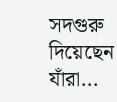সদগুরু  দিয়েছেন যাঁরা...